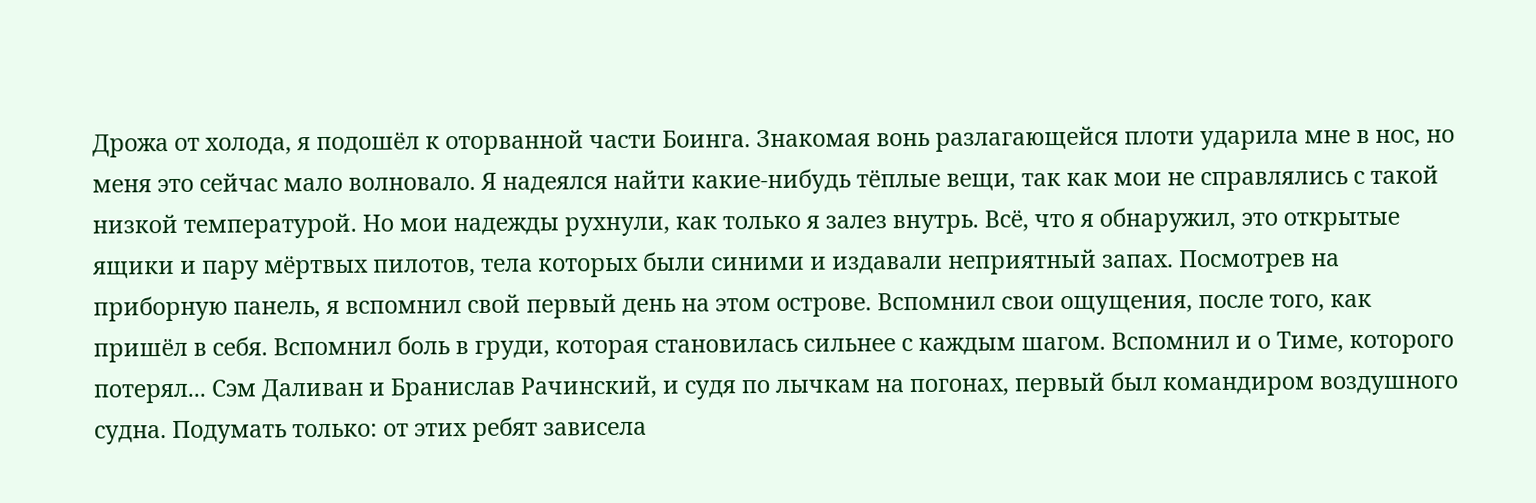Дрожа от холода, я подошёл к оторванной части Боинга. Знакомая вонь разлагающейся плоти ударила мне в нос, но меня это сейчас мало волновало. Я надеялся найти какие-нибудь тёплые вещи, так как мои не справлялись с такой низкой температурой. Но мои надежды рухнули, как только я залез внутрь. Всё, что я обнаружил, это открытые ящики и пару мёртвых пилотов, тела которых были синими и издавали неприятный запах. Посмотрев на приборную панель, я вспомнил свой первый день на этом острове. Вспомнил свои ощущения, после того, как пришёл в себя. Вспомнил боль в груди, которая становилась сильнее с каждым шагом. Вспомнил и о Тиме, которого потерял... Сэм Даливан и Бранислав Рачинский, и судя по лычкам на погонах, первый был командиром воздушного судна. Подумать только: от этих ребят зависела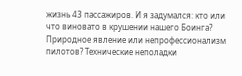жизнь 43 пассажиров. И я задумался: кто или что виновато в крушении нашего Боинга? Природное явление или непрофессионализм пилотов? Технические неполадки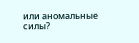или аномальные силы?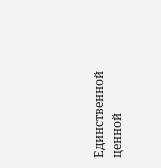Единственной ценной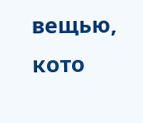вещью, кото